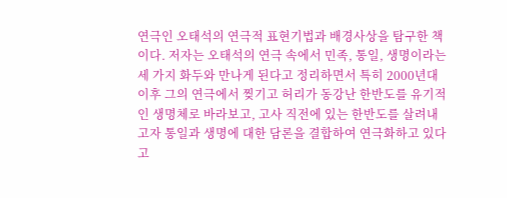연극인 오태석의 연극적 표현기법과 배경사상을 탐구한 책이다. 저자는 오태석의 연극 속에서 민족, 통일, 생명이라는 세 가지 화두와 만나게 된다고 정리하면서 특히 2000년대 이후 그의 연극에서 찢기고 허리가 동강난 한반도를 유기적인 생명체로 바라보고, 고사 직전에 있는 한반도를 살려내고자 통일과 생명에 대한 담론을 결합하여 연극화하고 있다고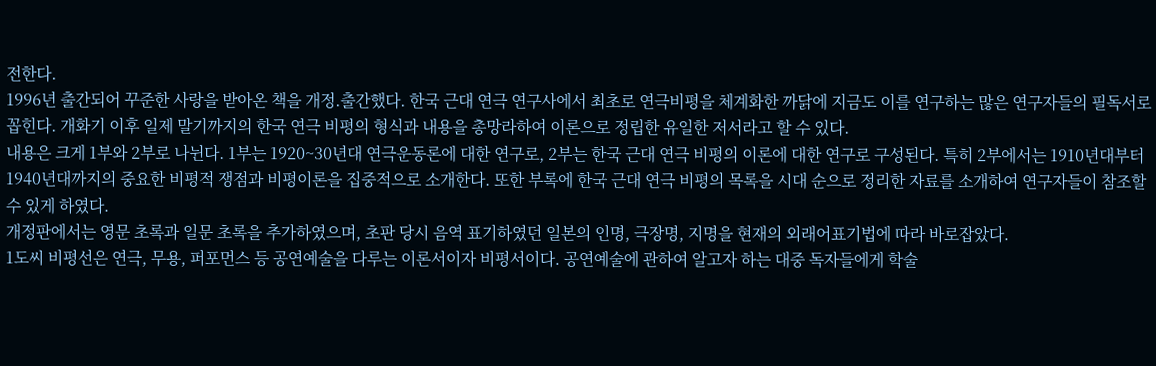전한다.
1996년 출간되어 꾸준한 사랑을 받아온 책을 개정.출간했다. 한국 근대 연극 연구사에서 최초로 연극비평을 체계화한 까닭에 지금도 이를 연구하는 많은 연구자들의 필독서로 꼽힌다. 개화기 이후 일제 말기까지의 한국 연극 비평의 형식과 내용을 총망라하여 이론으로 정립한 유일한 저서라고 할 수 있다.
내용은 크게 1부와 2부로 나뉜다. 1부는 1920~30년대 연극운동론에 대한 연구로, 2부는 한국 근대 연극 비평의 이론에 대한 연구로 구성된다. 특히 2부에서는 1910년대부터 1940년대까지의 중요한 비평적 쟁점과 비평이론을 집중적으로 소개한다. 또한 부록에 한국 근대 연극 비평의 목록을 시대 순으로 정리한 자료를 소개하여 연구자들이 참조할 수 있게 하였다.
개정판에서는 영문 초록과 일문 초록을 추가하였으며, 초판 당시 음역 표기하였던 일본의 인명, 극장명, 지명을 현재의 외래어표기법에 따라 바로잡았다.
1도씨 비평선은 연극, 무용, 퍼포먼스 등 공연예술을 다루는 이론서이자 비평서이다. 공연예술에 관하여 알고자 하는 대중 독자들에게 학술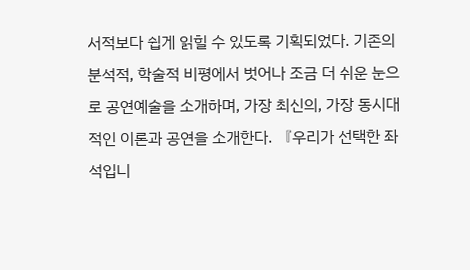서적보다 쉽게 읽힐 수 있도록 기획되었다. 기존의 분석적, 학술적 비평에서 벗어나 조금 더 쉬운 눈으로 공연예술을 소개하며, 가장 최신의, 가장 동시대적인 이론과 공연을 소개한다. 『우리가 선택한 좌석입니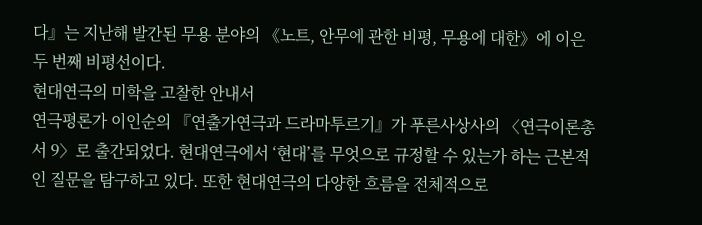다』는 지난해 발간된 무용 분야의 《노트, 안무에 관한 비평, 무용에 대한》에 이은 두 번째 비평선이다.
현대연극의 미학을 고찰한 안내서
연극평론가 이인순의 『연출가연극과 드라마투르기』가 푸른사상사의 〈연극이론총서 9〉로 출간되었다. 현대연극에서 ‘현대’를 무엇으로 규정할 수 있는가 하는 근본적인 질문을 탐구하고 있다. 또한 현대연극의 다양한 흐름을 전체적으로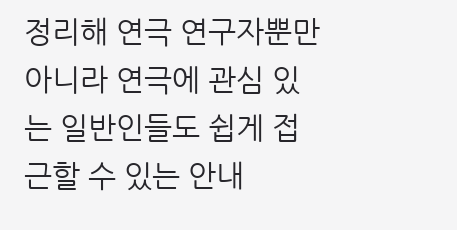정리해 연극 연구자뿐만 아니라 연극에 관심 있는 일반인들도 쉽게 접근할 수 있는 안내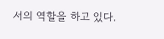서의 역할을 하고 있다.